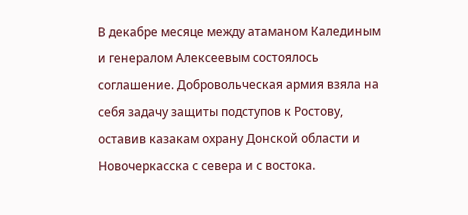В декабре месяце между атаманом Калединым и генералом Алексеевым состоялось соглашение. Добровольческая армия взяла на себя задачу защиты подступов к Ростову, оставив казакам охрану Донской области и Новочеркасска с севера и с востока.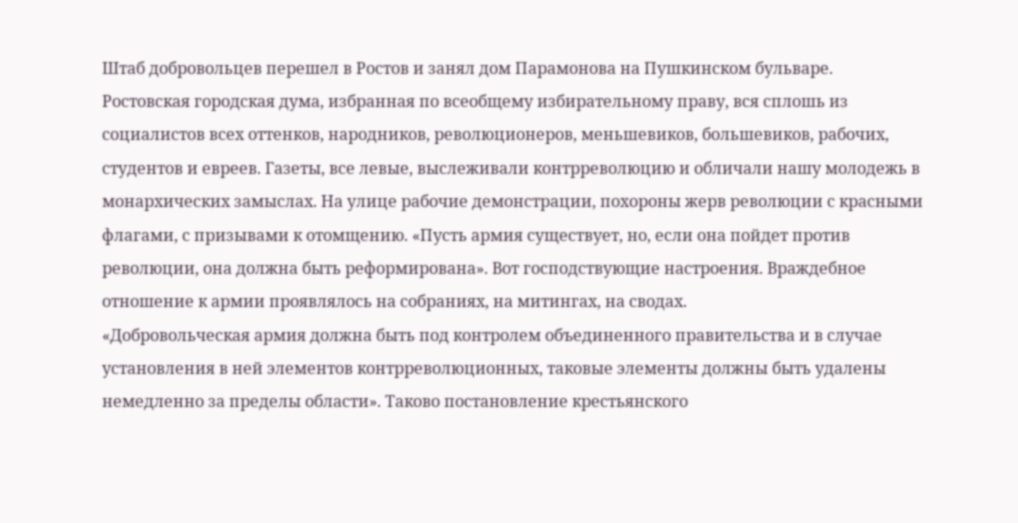Штаб добровольцев перешел в Ростов и занял дом Парамонова на Пушкинском бульваре.
Ростовская городская дума, избранная по всеобщему избирательному праву, вся сплошь из социалистов всех оттенков, народников, революционеров, меньшевиков, большевиков, рабочих, студентов и евреев. Газеты, все левые, выслеживали контрреволюцию и обличали нашу молодежь в монархических замыслах. На улице рабочие демонстрации, похороны жерв революции с красными флагами, с призывами к отомщению. «Пусть армия существует, но, если она пойдет против революции, она должна быть реформирована». Вот господствующие настроения. Враждебное отношение к армии проявлялось на собраниях, на митингах, на сводах.
«Добровольческая армия должна быть под контролем объединенного правительства и в случае установления в ней элементов контрреволюционных, таковые элементы должны быть удалены немедленно за пределы области». Таково постановление крестьянского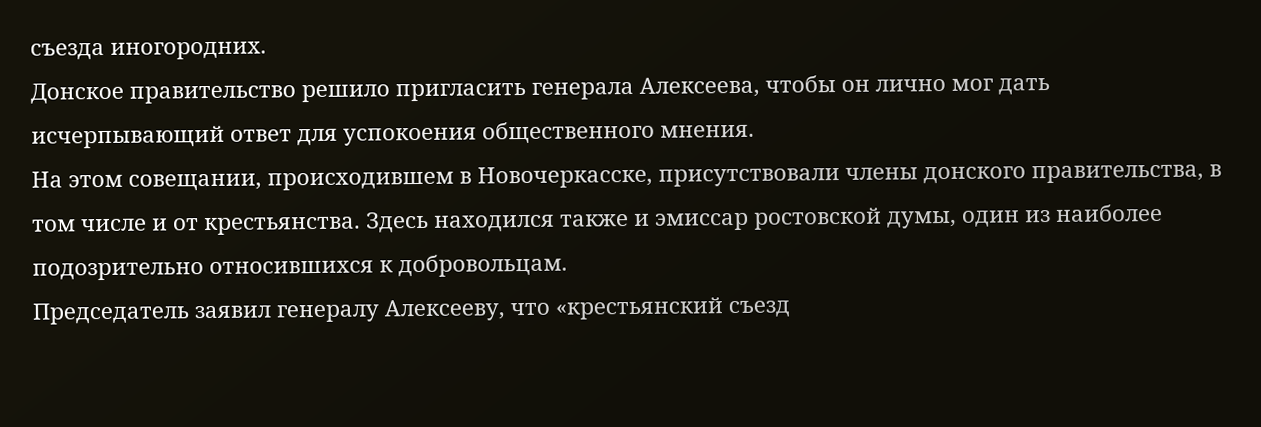съезда иногородних.
Донское правительство решило пригласить генерала Алексеева, чтобы он лично мог дать исчерпывающий ответ для успокоения общественного мнения.
На этом совещании, происходившем в Новочеркасске, присутствовали члены донского правительства, в том числе и от крестьянства. Здесь находился также и эмиссар ростовской думы, один из наиболее подозрительно относившихся к добровольцам.
Председатель заявил генералу Алексееву, что «крестьянский съезд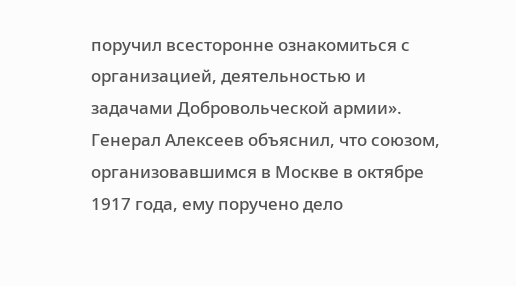поручил всесторонне ознакомиться с организацией, деятельностью и задачами Добровольческой армии».
Генерал Алексеев объяснил, что союзом, организовавшимся в Москве в октябре 1917 года, ему поручено дело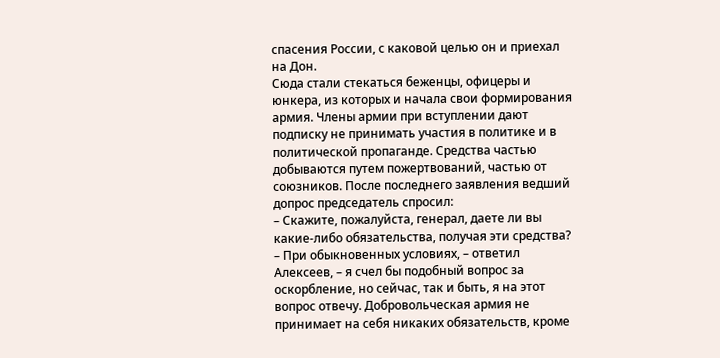спасения России, с каковой целью он и приехал на Дон.
Сюда стали стекаться беженцы, офицеры и юнкера, из которых и начала свои формирования армия. Члены армии при вступлении дают подписку не принимать участия в политике и в политической пропаганде. Средства частью добываются путем пожертвований, частью от союзников. После последнего заявления ведший допрос председатель спросил:
– Скажите, пожалуйста, генерал, даете ли вы какие-либо обязательства, получая эти средства?
– При обыкновенных условиях, – ответил Алексеев, – я счел бы подобный вопрос за оскорбление, но сейчас, так и быть, я на этот вопрос отвечу. Добровольческая армия не принимает на себя никаких обязательств, кроме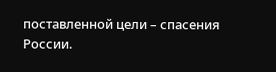поставленной цели – спасения России.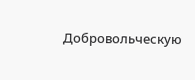Добровольческую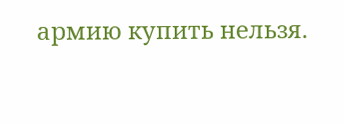армию купить нельзя.